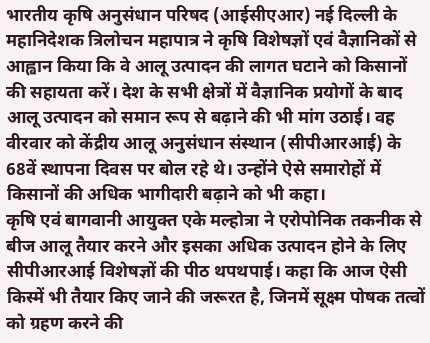भारतीय कृषि अनुसंधान परिषद (आईसीएआर) नई दिल्ली के महानिदेशक त्रिलोचन महापात्र ने कृषि विशेषज्ञों एवं वैज्ञानिकों से आह्वान किया कि वे आलू उत्पादन की लागत घटाने को किसानों की सहायता करें। देश के सभी क्षेत्रों में वैज्ञानिक प्रयोगों के बाद आलू उत्पादन को समान रूप से बढ़ाने की भी मांग उठाई। वह वीरवार को केंद्रीय आलू अनुसंधान संस्थान (सीपीआरआई) के 68वें स्थापना दिवस पर बोल रहे थे। उन्होंने ऐसे समारोहों में किसानों की अधिक भागीदारी बढ़ाने को भी कहा।
कृषि एवं बागवानी आयुक्त एके मल्होत्रा ने एरोपोनिक तकनीक से बीज आलू तैयार करने और इसका अधिक उत्पादन होने के लिए सीपीआरआई विशेषज्ञों की पीठ थपथपाई। कहा कि आज ऐसी किस्में भी तैयार किए जाने की जरूरत है, जिनमें सूक्ष्म पोषक तत्वों को ग्रहण करने की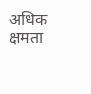अधिक क्षमता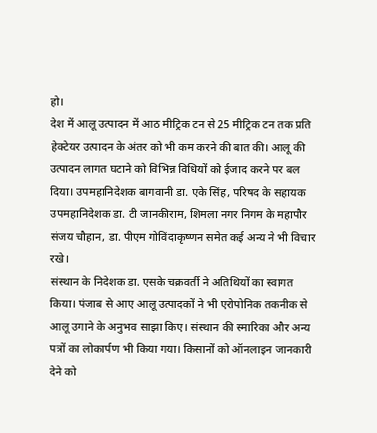हो।
देश में आलू उत्पादन में आठ मीट्रिक टन से 25 मीट्रिक टन तक प्रति हेक्टेयर उत्पादन के अंतर को भी कम करने की बात की। आलू की उत्पादन लागत घटाने को विभिन्न विधियों को ईजाद करने पर बल दिया। उपमहानिदेशक बागवानी डा. एके सिंह, परिषद के सहायक उपमहानिदेशक डा. टी जानकीराम, शिमला नगर निगम के महापौर संजय चौहान, डा. पीएम गोविंदाकृष्णन समेत कई अन्य ने भी विचार रखे।
संस्थान के निदेशक डा. एसके चक्रवर्ती ने अतिथियों का स्वागत किया। पंजाब से आए आलू उत्पादकों ने भी एरोपोनिक तकनीक से आलू उगाने के अनुभव साझा किए। संस्थान की स्मारिका और अन्य पत्रों का लोकार्पण भी किया गया। किसानों को ऑनलाइन जानकारी देने को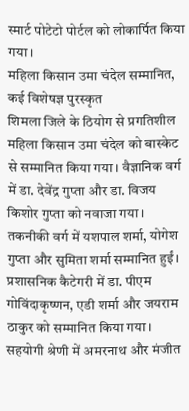स्मार्ट पोटेटो पोर्टल को लोकार्पित किया गया।
महिला किसान उमा चंदेल सम्मानित, कई विशेषज्ञ पुरस्कृत
शिमला जिले के ठियोग से प्रगतिशील महिला किसान उमा चंदेल को बास्केट से सम्मानित किया गया। वैज्ञानिक वर्ग में डा. देवेंद्र गुप्ता और डा. विजय किशोर गुप्ता को नवाजा गया। तकनीकी वर्ग में यशपाल शर्मा, योगेश गुप्ता और सुमिता शर्मा सम्मानित हुईं। प्रशासनिक कैटेगरी में डा. पीएम गोविंदाकृष्णन, एडी शर्मा और जयराम ठाकुर को सम्मानित किया गया। सहयोगी श्रेणी में अमरनाथ और मंजीत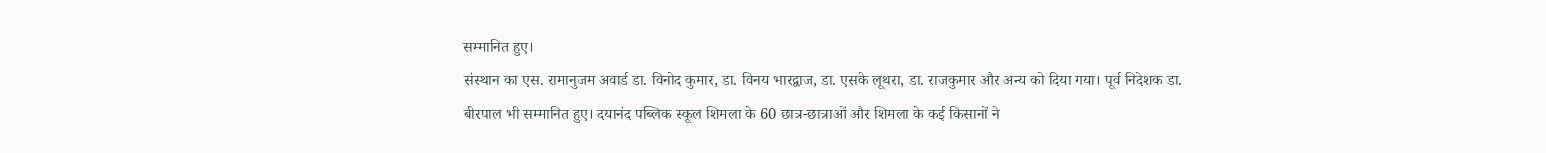सम्मानित हुए।
संस्थान का एस. रामानुजम अवार्ड डा. विनोद कुमार, डा. विनय भारद्वाज, डा. एसके लूथरा, डा. राजकुमार और अन्य को दिया गया। पूर्व निदेशक डा. बीरपाल भी सम्मानित हुए। दयानंद पब्लिक स्कूल शिमला के 60 छात्र-छात्राओं और शिमला के कई किसानों ने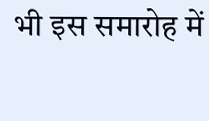भी इस समारोह में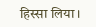हिस्सा लिया।